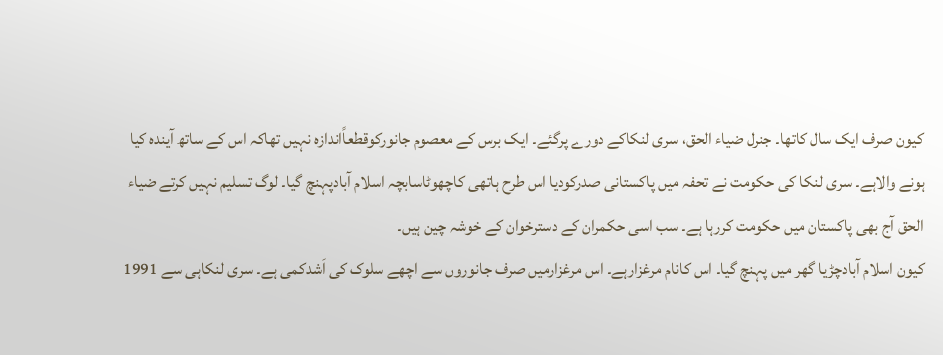کیون صرف ایک سال کاتھا۔ جنرل ضیاء الحق، سری لنکاکے دورے پرگئے۔ ایک برس کے معصوم جانورکوقطعاًاندازہ نہیں تھاکہ اس کے ساتھ آیندہ کیا ہونے والاہے۔ سری لنکا کی حکومت نے تحفہ میں پاکستانی صدرکودیا اس طرح ہاتھی کاچھوٹاسابچہ اسلام آبادپہنچ گیا۔ لوگ تسلیم نہیں کرتے ضیاء الحق آج بھی پاکستان میں حکومت کررہا ہے۔ سب اسی حکمران کے دسترخوان کے خوشہ چین ہیں۔
کیون اسلام آبادچڑیا گھر میں پہنچ گیا۔ اس کانام مرغزارہے۔ اس مرغزارمیں صرف جانوروں سے اچھے سلوک کی اَشدکمی ہے۔ سری لنکاہی سے 1991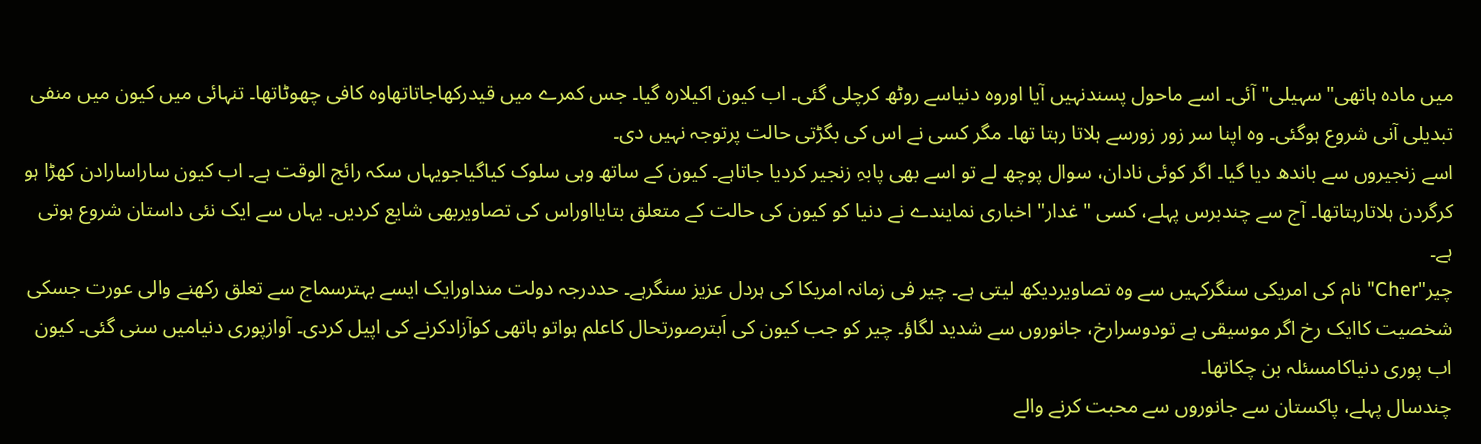میں مادہ ہاتھی"سہیلی"آئی۔ اسے ماحول پسندنہیں آیا اوروہ دنیاسے روٹھ کرچلی گئی۔ اب کیون اکیلارہ گیا۔ جس کمرے میں قیدرکھاجاتاتھاوہ کافی چھوٹاتھا۔ تنہائی میں کیون میں منفی تبدیلی آنی شروع ہوگئی۔ وہ اپنا سر زور زورسے ہلاتا رہتا تھا۔ مگر کسی نے اس کی بگڑتی حالت پرتوجہ نہیں دی۔
اسے زنجیروں سے باندھ دیا گیا۔ اگر کوئی نادان، سوال پوچھ لے تو اسے بھی پابہِ زنجیر کردیا جاتاہے۔ کیون کے ساتھ وہی سلوک کیاگیاجویہاں سکہ رائج الوقت ہے۔ اب کیون ساراسارادن کھڑا ہو کرگردن ہلاتارہتاتھا۔ آج سے چندبرس پہلے، کسی "غدار" اخباری نمایندے نے دنیا کو کیون کی حالت کے متعلق بتایااوراس کی تصاویربھی شایع کردیں۔ یہاں سے ایک نئی داستان شروع ہوتی ہے۔
چیر"Cher"نام کی امریکی سنگرکہیں سے وہ تصاویردیکھ لیتی ہے۔ چیر فی زمانہ امریکا کی ہردل عزیز سنگرہے۔ حددرجہ دولت منداورایک ایسے بہترسماج سے تعلق رکھنے والی عورت جسکی شخصیت کاایک رخ اگر موسیقی ہے تودوسرارخ، جانوروں سے شدید لگاؤ۔ چیر کو جب کیون کی اَبترصورتحال کاعلم ہواتو ہاتھی کوآزادکرنے کی اپیل کردی۔ آوازپوری دنیامیں سنی گئی۔ کیون اب پوری دنیاکامسئلہ بن چکاتھا۔
چندسال پہلے، پاکستان سے جانوروں سے محبت کرنے والے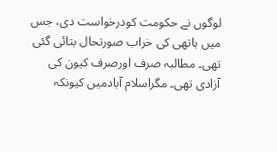لوگوں نے حکومت کودرخواست دی، جس میں ہاتھی کی خراب صورتحال بتائی گئی تھی۔ مطالبہ صرف اورصرف کیون کی آزادی تھی۔ مگراسلام آبادمیں کیونکہ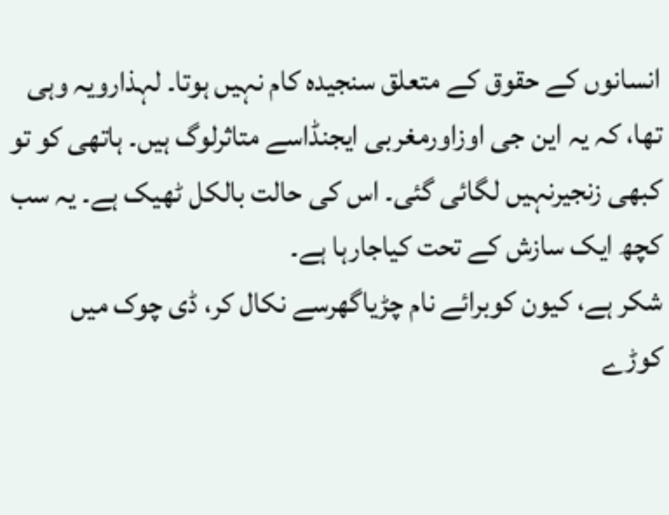انسانوں کے حقوق کے متعلق سنجیدہ کام نہیں ہوتا۔ لہذارویہ وہی تھا، کہ یہ این جی اوزاورمغربی ایجنڈاسے متاثرلوگ ہیں۔ ہاتھی کو تو کبھی زنجیرنہیں لگائی گئی۔ اس کی حالت بالکل ٹھیک ہے۔ یہ سب کچھ ایک سازش کے تحت کیاجارہا ہے۔
شکر ہے، کیون کوبرائے نام چڑیاگھرسے نکال کر، ڈی چوک میں کوڑے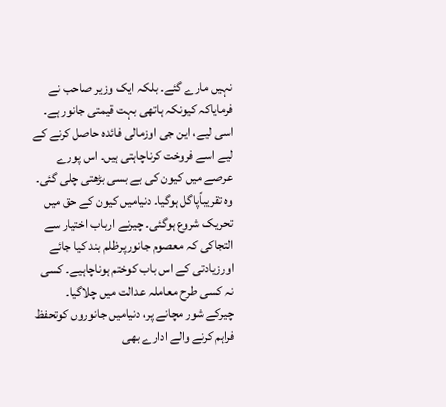نہیں مارے گئے۔ بلکہ ایک وزیر صاحب نے فرمایاکہ کیونکہ ہاتھی بہت قیمتی جانور ہے۔ اسی لیے، این جی اوزمالی فائدہ حاصل کرنے کے لیے اسے فروخت کرناچاہتی ہیں۔ اس پورے عرصے میں کیون کی بے بسی بڑھتی چلی گئی۔ وہ تقریباًپاگل ہوگیا۔ دنیامیں کیون کے حق میں تحریک شروع ہوگئی۔ چیرنے ارباب اختیار سے التجاکی کہ معصوم جانورپرظلم بند کیا جائے اورزیادتی کے اس باب کوختم ہوناچاہیے۔ کسی نہ کسی طرح معاملہ عدالت میں چلاگیا۔
چیرکے شور مچانے پر، دنیامیں جانوروں کوتحفظ فراہم کرنے والے ادارے بھی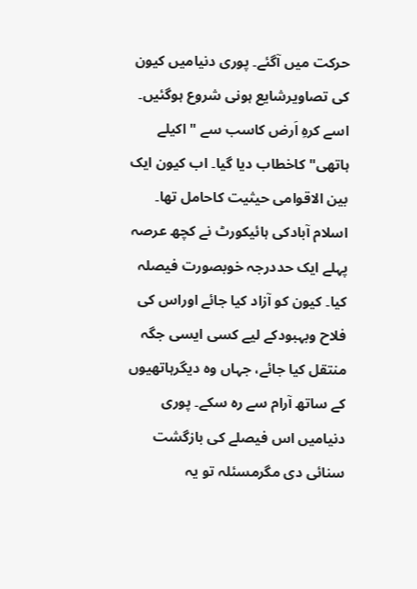حرکت میں آگئے۔ پوری دنیامیں کیون کی تصاویرشایع ہونی شروع ہوگئیں۔ اسے کرہِ اَرض کاسب سے " اکیلے ہاتھی" کاخطاب دیا گیا۔ اب کیون ایک بین الاقوامی حیثیت کاحامل تھا۔
اسلام آبادکی ہائیکورٹ نے کچھ عرصہ پہلے ایک حددرجہ خوبصورت فیصلہ کیا۔ کیون کو آزاد کیا جائے اوراس کی فلاح وبہبودکے لیے کسی ایسی جگہ منتقل کیا جائے، جہاں وہ دیگرہاتھیوں کے ساتھ آرام سے رہ سکے۔ پوری دنیامیں اس فیصلے کی بازگشت سنائی دی مگرمسئلہ تو یہ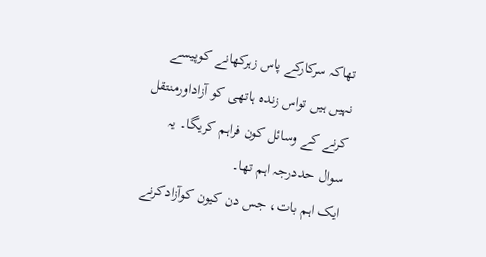تھاکہ سرکارکے پاس زہرکھانے کوپیسے نہیں ہیں تواس زندہ ہاتھی کو آزاداورمنتقل کرنے کے وسائل کون فراہم کریگا۔ یہ سوال حددرجہ اہم تھا۔
ایک اہم بات، جس دن کیون کوآزادکرنے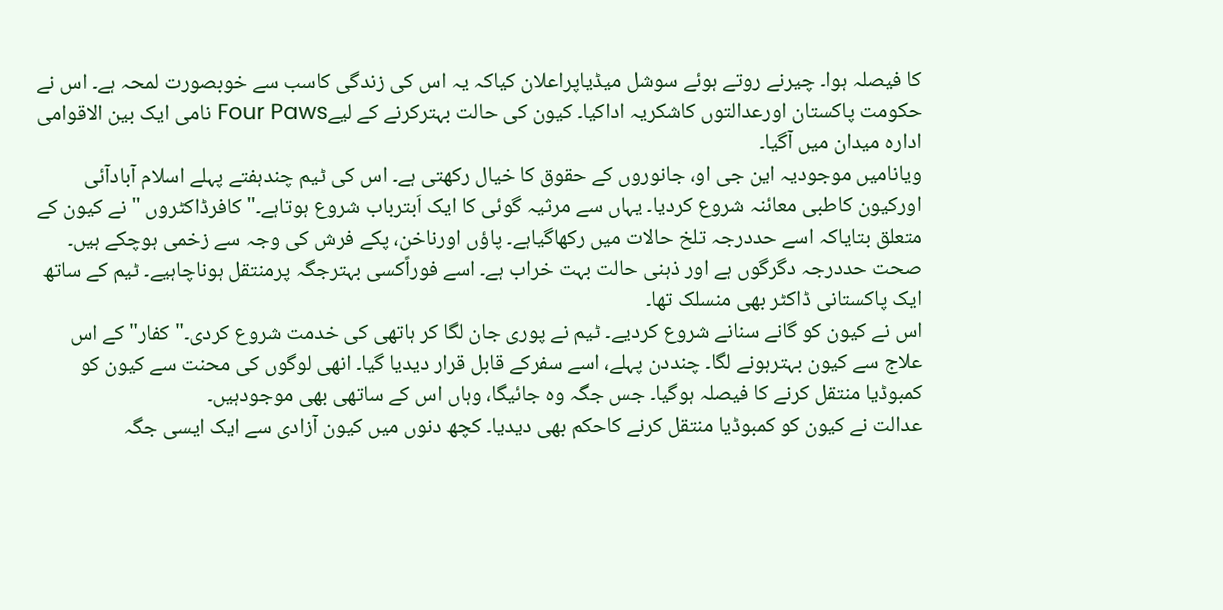کا فیصلہ ہوا۔ چیرنے روتے ہوئے سوشل میڈیاپراعلان کیاکہ یہ اس کی زندگی کاسب سے خوبصورت لمحہ ہے۔ اس نے حکومت پاکستان اورعدالتوں کاشکریہ اداکیا۔ کیون کی حالت بہترکرنے کے لیےFour Paws نامی ایک بین الاقوامی ادارہ میدان میں آگیا۔
ویانامیں موجودیہ این جی او، جانوروں کے حقوق کا خیال رکھتی ہے۔ اس کی ٹیم چندہفتے پہلے اسلام آبادآئی اورکیون کاطبی معائنہ شروع کردیا۔ یہاں سے مرثیہ گوئی کا ایک اَبترباب شروع ہوتاہے۔"کافرڈاکٹروں " نے کیون کے متعلق بتایاکہ اسے حددرجہ تلخ حالات میں رکھاگیاہے۔ پاؤں اورناخن، پکے فرش کی وجہ سے زخمی ہوچکے ہیں۔ صحت حددرجہ دگرگوں ہے اور ذہنی حالت بہت خراب ہے۔ اسے فوراًکسی بہترجگہ پرمنتقل ہوناچاہیے۔ ٹیم کے ساتھ ایک پاکستانی ڈاکٹر بھی منسلک تھا۔
اس نے کیون کو گانے سنانے شروع کردیے۔ ٹیم نے پوری جان لگا کر ہاتھی کی خدمت شروع کردی۔"کفار"کے اس علاج سے کیون بہترہونے لگا۔ چنددن پہلے، اسے سفرکے قابل قرار دیدیا گیا۔ انھی لوگوں کی محنت سے کیون کو کمبوڈیا منتقل کرنے کا فیصلہ ہوگیا۔ جس جگہ وہ جائیگا، وہاں اس کے ساتھی بھی موجودہیں۔
عدالت نے کیون کو کمبوڈیا منتقل کرنے کاحکم بھی دیدیا۔ کچھ دنوں میں کیون آزادی سے ایک ایسی جگہ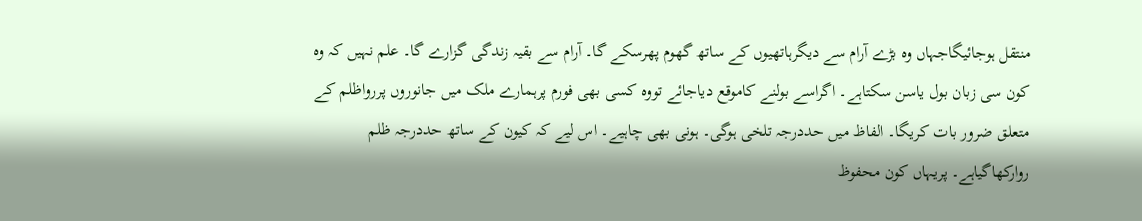منتقل ہوجائیگاجہاں وہ بڑے آرام سے دیگرہاتھیوں کے ساتھ گھوم پھرسکے گا۔ آرام سے بقیہ زندگی گزارے گا۔ علم نہیں کہ وہ کون سی زبان بول یاسن سکتاہے۔ اگراسے بولنے کاموقع دیاجائے تووہ کسی بھی فورم پرہمارے ملک میں جانوروں پررواظلم کے متعلق ضرور بات کریگا۔ الفاظ میں حددرجہ تلخی ہوگی۔ ہونی بھی چاہیے۔ اس لیے کہ کیون کے ساتھ حددرجہ ظلم روارکھاگیاہے۔ پریہاں کون محفوظ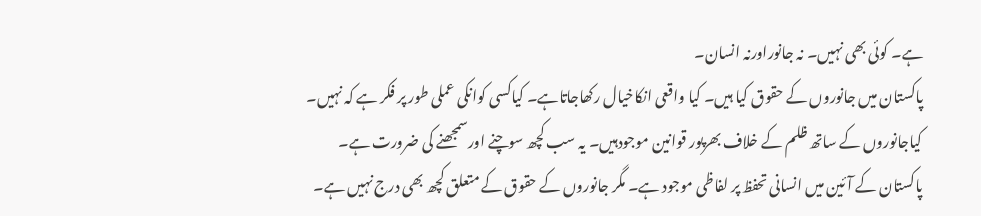ہے۔ کوئی بھی نہیں۔ نہ جانوراورنہ انسان۔
پاکستان میں جانوروں کے حقوق کیا ہیں۔ کیا واقعی انکاخیال رکھاجاتاہے۔ کیاکسی کوانکی عملی طور پر فکر ہے کہ نہیں۔ کیاجانوروں کے ساتھ ظلم کے خلاف بھرپور قوانین موجودہیں۔ یہ سب کچھ سوچنے اورسمجھنے کی ضرورت ہے۔ پاکستان کے آئین میں انسانی تحفظ پر لفاظی موجود ہے۔ مگر جانوروں کے حقوق کے متعلق کچھ بھی درج نہیں ہے۔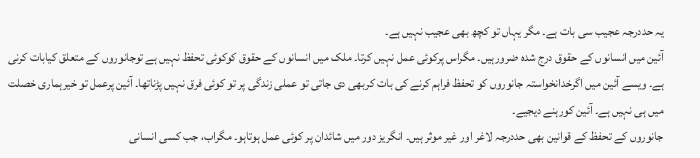یہ حددرجہ عجیب سی بات ہے۔ مگر یہاں تو کچھ بھی عجیب نہیں ہے۔
آئین میں انسانوں کے حقوق درج شدہ ضرورہیں۔ مگراس پرکوئی عمل نہیں کرتا۔ ملک میں انسانوں کے حقوق کوکوئی تحفظ نہیں ہے توجانوروں کے متعلق کیابات کرنی ہے۔ ویسے آئین میں اگرخدانخواستہ جانوروں کو تحفظ فراہم کرنے کی بات کربھی دی جاتی تو عملی زندگی پر تو کوئی فرق نہیں پڑناتھا۔ آئین پرعمل تو خیرہماری خصلت میں ہی نہیں ہے۔ آئین کورہنے دیجیے۔
جانوروں کے تحفظ کے قوانین بھی حددرجہ لاغر اور غیر موثر ہیں۔ انگریز دور میں شائدان پر کوئی عمل ہوتاہو۔ مگراب، جب کسی انسانی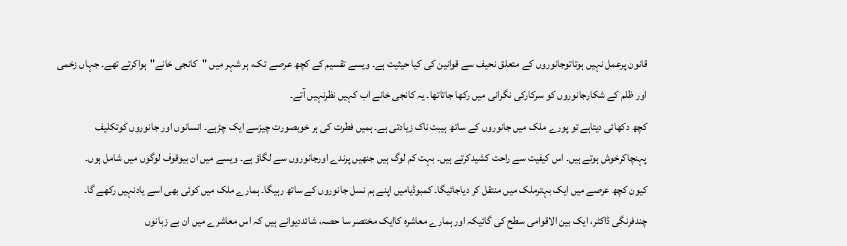قانون پرعمل نہیں ہوتاتوجانوروں کے متعلق نحیف سے قوانین کی کیا حیثیت ہے۔ ویسے تقسیم کے کچھ عرصے تک، ہر شہر میں "کانجی خانے"ہواکرتے تھے۔ جہاں زخمی اور ظلم کے شکارجانوروں کو سرکارکی نگرانی میں رکھا جاتاتھا۔ یہ کانجی خانے اب کہیں نظرنہیں آتے۔
کچھ دکھائی دیتاہے تو پورے ملک میں جانوروں کے ساتھ ہیبت ناک زیادتی ہے۔ ہمیں فطرت کی ہر خوبصورت چیزسے ایک چڑہے۔ انسانوں اور جانوروں کوتکلیف پہنچاکرخوش ہوتے ہیں۔ اس کیفیت سے راحت کشیدکرتے ہیں۔ بہت کم لوگ ہیں جنھیں پرندے اورجانوروں سے لگاؤ ہے۔ ویسے میں ان بیوقوف لوگوں میں شامل ہوں۔
کیون کچھ عرصے میں ایک بہترملک میں منتقل کر دیاجائیگا۔ کمبوڈیامیں اپنے ہم نسل جانوروں کے ساتھ رہیگا۔ ہمارے ملک میں کوئی بھی اسے یادنہیں رکھے گا۔ چندفرنگی ڈاکٹر، ایک بین الاقوامی سطح کی گائیکہ اور ہمارے معاشرہ کاایک مختصر سا حصہ، شائددیوانے ہیں کہ اس معاشرے میں ان بے زبانوں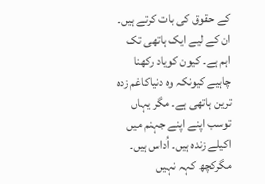کے حقوق کی بات کرتے ہیں۔
ان کے لیے ایک ہاتھی تک اہم ہے۔ کیون کویاد رکھنا چاہیے کیونکہ وہ دنیاکاغم زدہ ترین ہاتھی ہے۔ مگر یہاں توسب اپنے اپنے جہنم میں اکیلے زندہ ہیں۔ اُداس ہیں۔ مگرکچھ کہہ نہیں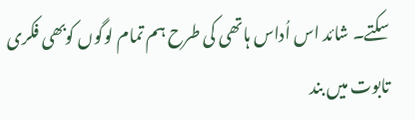سکتے۔ شائد اس اُداس ہاتھی کی طرح ہم تمام لوگوں کوبھی فکری تابوت میں بند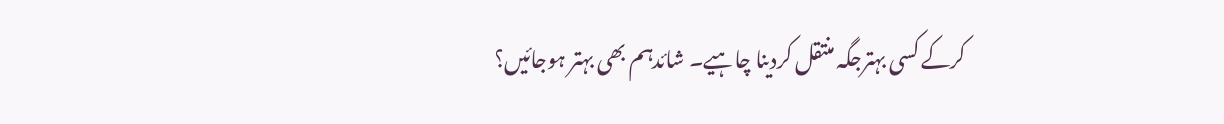کرکے کسی بہترجگہ منتقل کردینا چاہیے۔ شائدہم بھی بہتر ہوجائیں؟